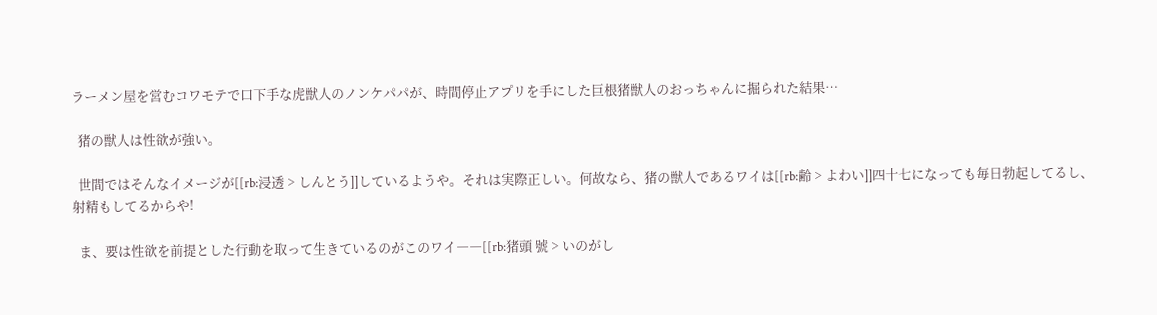ラーメン屋を営むコワモテで口下手な虎獣人のノンケパパが、時間停止アプリを手にした巨根猪獣人のおっちゃんに掘られた結果…

  猪の獣人は性欲が強い。

  世間ではそんなイメージが[[rb:浸透 > しんとう]]しているようや。それは実際正しい。何故なら、猪の獣人であるワイは[[rb:齢 > よわい]]四十七になっても毎日勃起してるし、射精もしてるからや!

  ま、要は性欲を前提とした行動を取って生きているのがこのワイ――[[rb:猪頭 號 > いのがし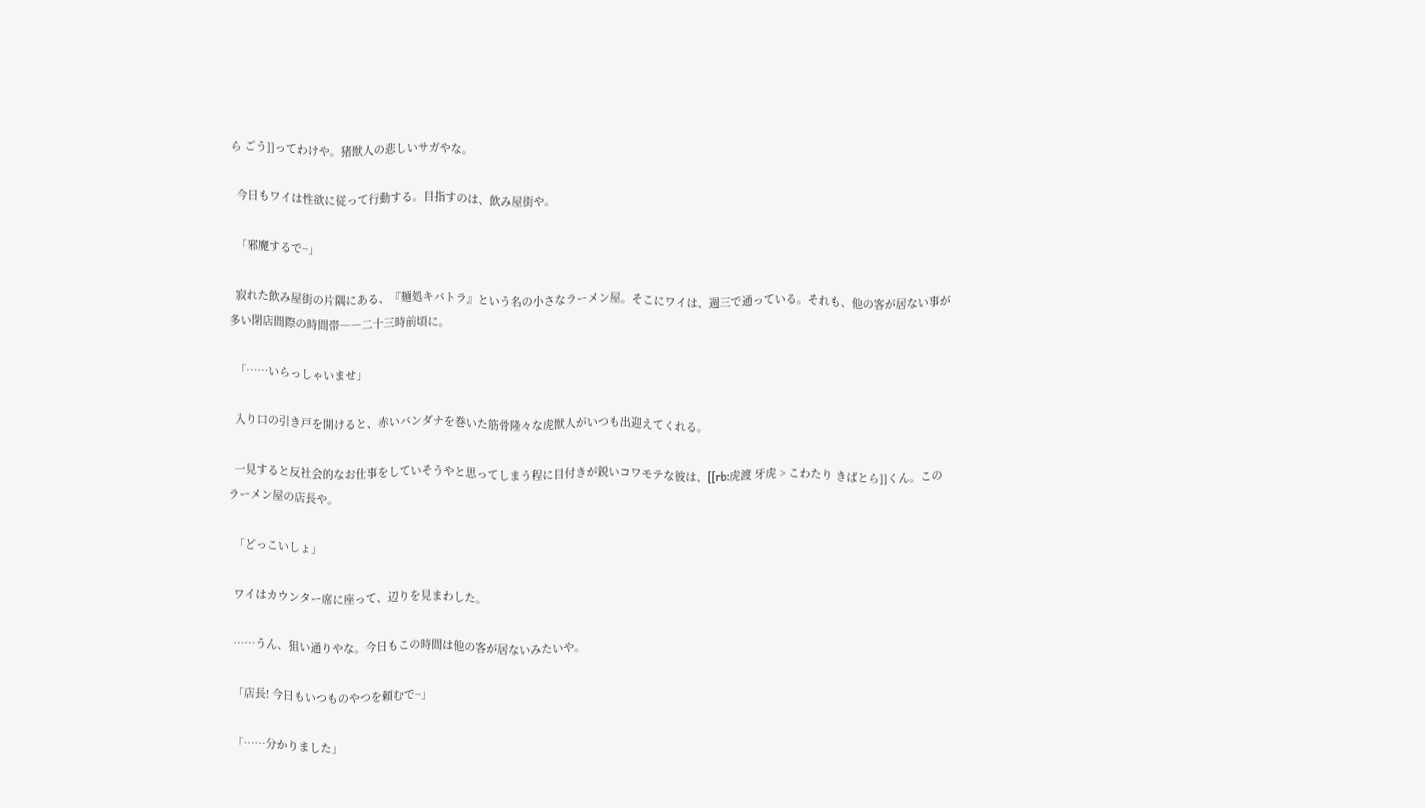ら ごう]]ってわけや。猪獣人の悲しいサガやな。

  今日もワイは性欲に従って行動する。目指すのは、飲み屋街や。

  「邪魔するで~」

  寂れた飲み屋街の片隅にある、『麺処キバトラ』という名の小さなラーメン屋。そこにワイは、週三で通っている。それも、他の客が居ない事が多い閉店間際の時間帯――二十三時前頃に。

  「……いらっしゃいませ」

  入り口の引き戸を開けると、赤いバンダナを巻いた筋骨隆々な虎獣人がいつも出迎えてくれる。

  一見すると反社会的なお仕事をしていそうやと思ってしまう程に目付きが鋭いコワモテな彼は、[[rb:虎渡 牙虎 > こわたり きばとら]]くん。このラーメン屋の店長や。

  「どっこいしょ」

  ワイはカウンター席に座って、辺りを見まわした。

  ……うん、狙い通りやな。今日もこの時間は他の客が居ないみたいや。

  「店長! 今日もいつものやつを頼むで~」

  「……分かりました」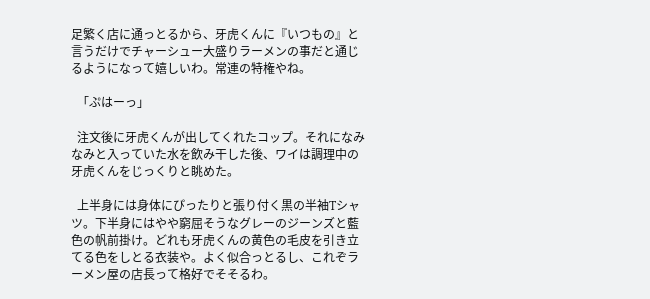足繁く店に通っとるから、牙虎くんに『いつもの』と言うだけでチャーシュー大盛りラーメンの事だと通じるようになって嬉しいわ。常連の特権やね。

  「ぷはーっ」

  注文後に牙虎くんが出してくれたコップ。それになみなみと入っていた水を飲み干した後、ワイは調理中の牙虎くんをじっくりと眺めた。

  上半身には身体にぴったりと張り付く黒の半袖Tシャツ。下半身にはやや窮屈そうなグレーのジーンズと藍色の帆前掛け。どれも牙虎くんの黄色の毛皮を引き立てる色をしとる衣装や。よく似合っとるし、これぞラーメン屋の店長って格好でそそるわ。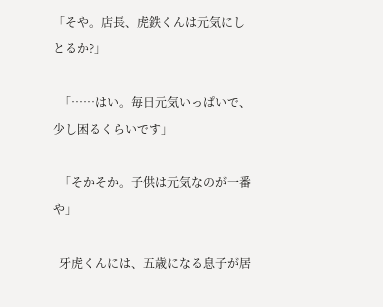「そや。店長、虎鉄くんは元気にしとるか?」

  「……はい。毎日元気いっぱいで、少し困るくらいです」

  「そかそか。子供は元気なのが一番や」

  牙虎くんには、五歳になる息子が居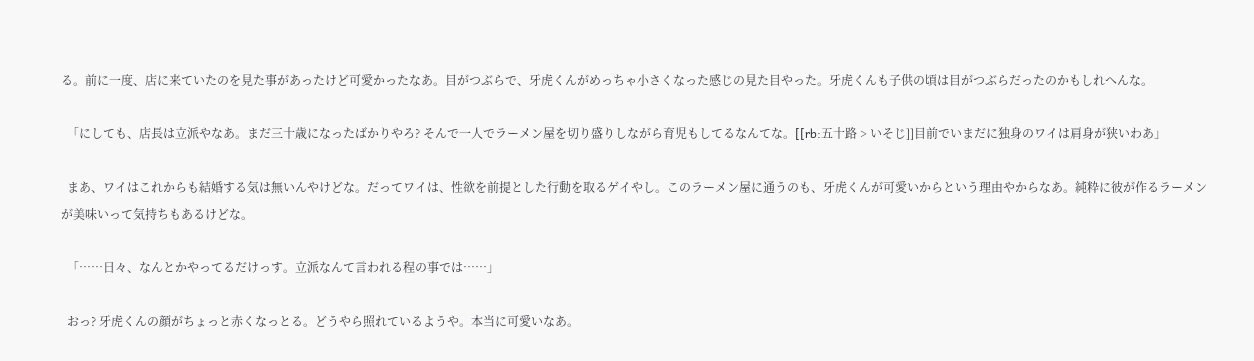る。前に一度、店に来ていたのを見た事があったけど可愛かったなあ。目がつぶらで、牙虎くんがめっちゃ小さくなった感じの見た目やった。牙虎くんも子供の頃は目がつぶらだったのかもしれへんな。

  「にしても、店長は立派やなあ。まだ三十歳になったばかりやろ? そんで一人でラーメン屋を切り盛りしながら育児もしてるなんてな。[[rb:五十路 > いそじ]]目前でいまだに独身のワイは肩身が狭いわあ」

  まあ、ワイはこれからも結婚する気は無いんやけどな。だってワイは、性欲を前提とした行動を取るゲイやし。このラーメン屋に通うのも、牙虎くんが可愛いからという理由やからなあ。純粋に彼が作るラーメンが美味いって気持ちもあるけどな。

  「……日々、なんとかやってるだけっす。立派なんて言われる程の事では……」

  おっ? 牙虎くんの顔がちょっと赤くなっとる。どうやら照れているようや。本当に可愛いなあ。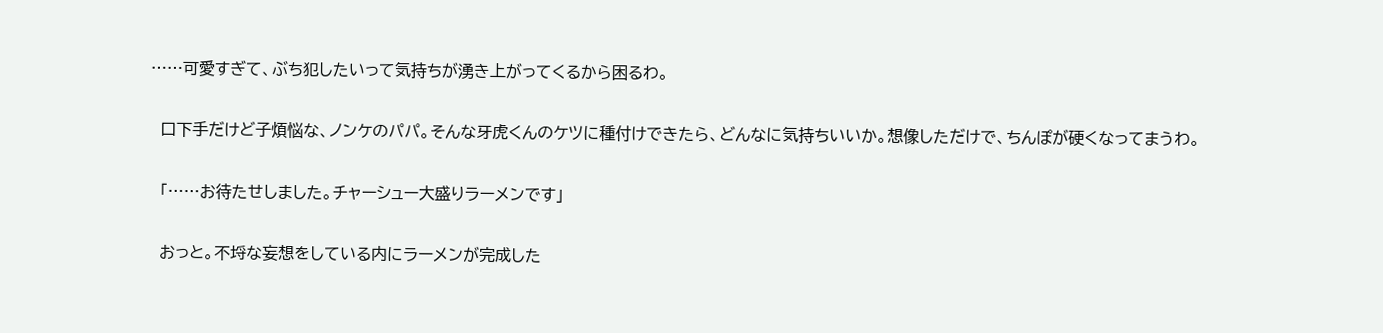……可愛すぎて、ぶち犯したいって気持ちが湧き上がってくるから困るわ。

  口下手だけど子煩悩な、ノンケのパパ。そんな牙虎くんのケツに種付けできたら、どんなに気持ちいいか。想像しただけで、ちんぽが硬くなってまうわ。

  「……お待たせしました。チャーシュー大盛りラーメンです」

  おっと。不埒な妄想をしている内にラーメンが完成した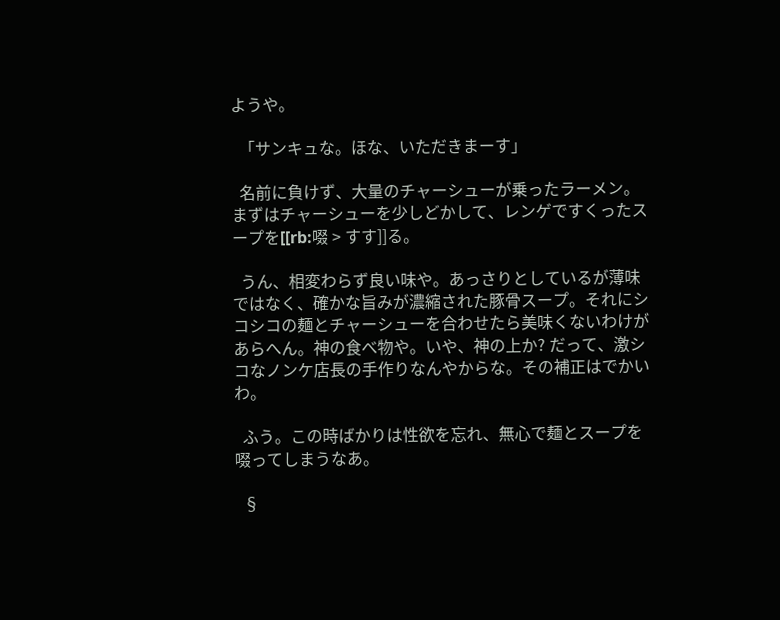ようや。

  「サンキュな。ほな、いただきまーす」

  名前に負けず、大量のチャーシューが乗ったラーメン。まずはチャーシューを少しどかして、レンゲですくったスープを[[rb:啜 > すす]]る。

  うん、相変わらず良い味や。あっさりとしているが薄味ではなく、確かな旨みが濃縮された豚骨スープ。それにシコシコの麺とチャーシューを合わせたら美味くないわけがあらへん。神の食べ物や。いや、神の上か? だって、激シコなノンケ店長の手作りなんやからな。その補正はでかいわ。

  ふう。この時ばかりは性欲を忘れ、無心で麺とスープを啜ってしまうなあ。

  §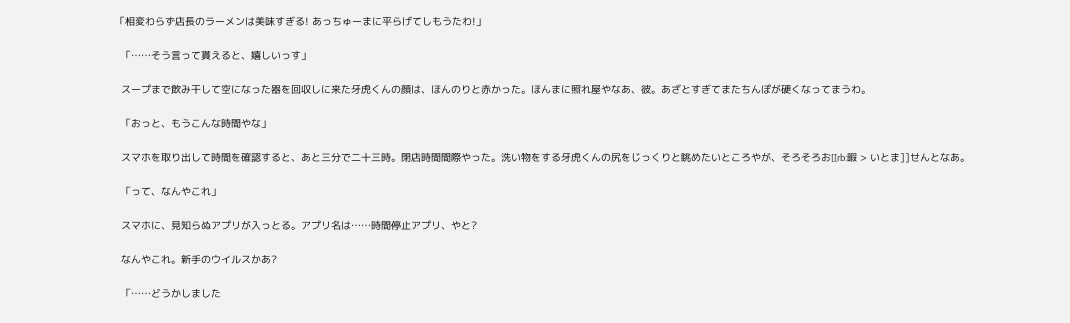「相変わらず店長のラーメンは美味すぎる! あっちゅーまに平らげてしもうたわ!」

  「……そう言って貰えると、嬉しいっす」

  スープまで飲み干して空になった器を回収しに来た牙虎くんの顔は、ほんのりと赤かった。ほんまに照れ屋やなあ、彼。あざとすぎてまたちんぽが硬くなってまうわ。

  「おっと、もうこんな時間やな」

  スマホを取り出して時間を確認すると、あと三分で二十三時。閉店時間間際やった。洗い物をする牙虎くんの尻をじっくりと眺めたいところやが、そろそろお[[rb:暇 > いとま]]せんとなあ。

  「って、なんやこれ」

  スマホに、見知らぬアプリが入っとる。アプリ名は……時間停止アプリ、やと?

  なんやこれ。新手のウイルスかあ?

  「……どうかしました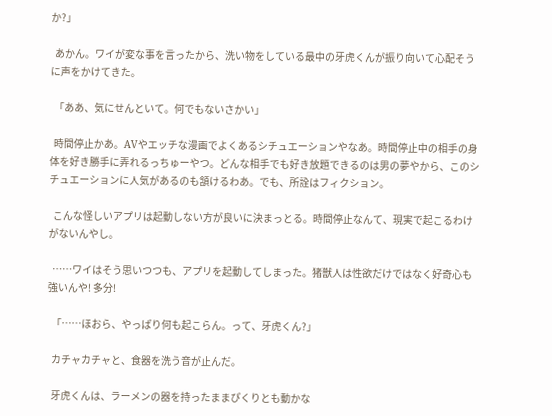か?」

  あかん。ワイが変な事を言ったから、洗い物をしている最中の牙虎くんが振り向いて心配そうに声をかけてきた。

  「ああ、気にせんといて。何でもないさかい」

  時間停止かあ。AVやエッチな漫画でよくあるシチュエーションやなあ。時間停止中の相手の身体を好き勝手に弄れるっちゅーやつ。どんな相手でも好き放題できるのは男の夢やから、このシチュエーションに人気があるのも頷けるわあ。でも、所詮はフィクション。

  こんな怪しいアプリは起動しない方が良いに決まっとる。時間停止なんて、現実で起こるわけがないんやし。

  ……ワイはそう思いつつも、アプリを起動してしまった。猪獣人は性欲だけではなく好奇心も強いんや! 多分!

  「……ほおら、やっぱり何も起こらん。って、牙虎くん?」

  カチャカチャと、食器を洗う音が止んだ。

  牙虎くんは、ラーメンの器を持ったままぴくりとも動かな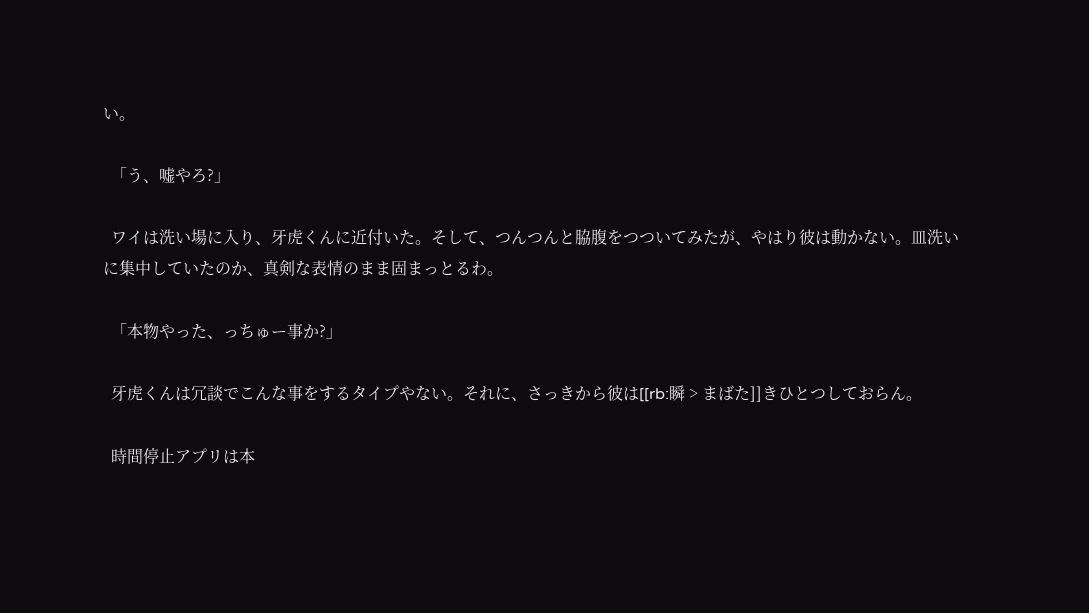い。

  「う、嘘やろ?」

  ワイは洗い場に入り、牙虎くんに近付いた。そして、つんつんと脇腹をつついてみたが、やはり彼は動かない。皿洗いに集中していたのか、真剣な表情のまま固まっとるわ。

  「本物やった、っちゅー事か?」

  牙虎くんは冗談でこんな事をするタイプやない。それに、さっきから彼は[[rb:瞬 > まばた]]きひとつしておらん。

  時間停止アプリは本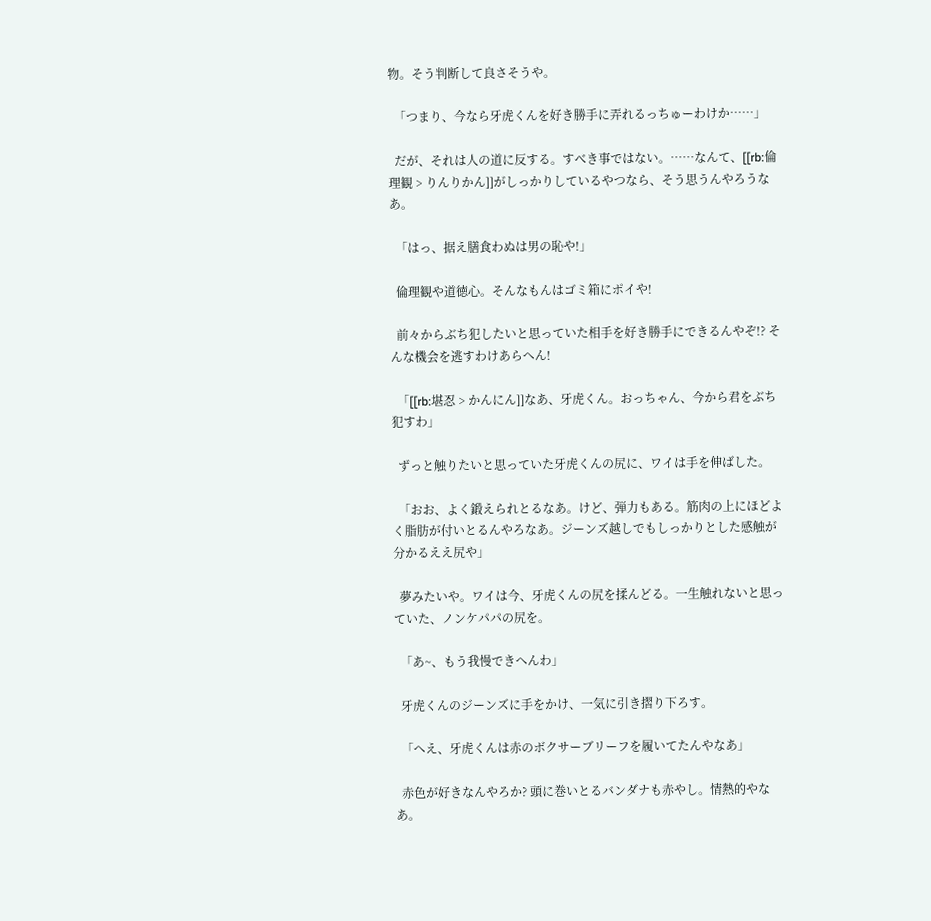物。そう判断して良さそうや。

  「つまり、今なら牙虎くんを好き勝手に弄れるっちゅーわけか……」

  だが、それは人の道に反する。すべき事ではない。……なんて、[[rb:倫理観 > りんりかん]]がしっかりしているやつなら、そう思うんやろうなあ。

  「はっ、据え膳食わぬは男の恥や!」

  倫理観や道徳心。そんなもんはゴミ箱にポイや!

  前々からぶち犯したいと思っていた相手を好き勝手にできるんやぞ!? そんな機会を逃すわけあらへん!

  「[[rb:堪忍 > かんにん]]なあ、牙虎くん。おっちゃん、今から君をぶち犯すわ」

  ずっと触りたいと思っていた牙虎くんの尻に、ワイは手を伸ばした。

  「おお、よく鍛えられとるなあ。けど、弾力もある。筋肉の上にほどよく脂肪が付いとるんやろなあ。ジーンズ越しでもしっかりとした感触が分かるええ尻や」

  夢みたいや。ワイは今、牙虎くんの尻を揉んどる。一生触れないと思っていた、ノンケパパの尻を。

  「あ~、もう我慢できへんわ」

  牙虎くんのジーンズに手をかけ、一気に引き摺り下ろす。

  「へえ、牙虎くんは赤のボクサーブリーフを履いてたんやなあ」

  赤色が好きなんやろか? 頭に巻いとるバンダナも赤やし。情熱的やなあ。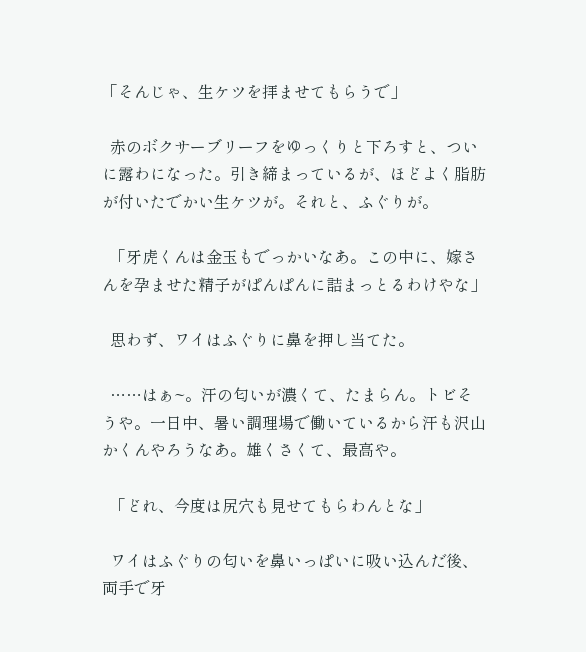「そんじゃ、生ケツを拝ませてもらうで」

  赤のボクサーブリーフをゆっくりと下ろすと、ついに露わになった。引き締まっているが、ほどよく脂肪が付いたでかい生ケツが。それと、ふぐりが。

  「牙虎くんは金玉もでっかいなあ。この中に、嫁さんを孕ませた精子がぱんぱんに詰まっとるわけやな」

  思わず、ワイはふぐりに鼻を押し当てた。

  ……はぁ~。汗の匂いが濃くて、たまらん。トビそうや。一日中、暑い調理場で働いているから汗も沢山かくんやろうなあ。雄くさくて、最高や。

  「どれ、今度は尻穴も見せてもらわんとな」

  ワイはふぐりの匂いを鼻いっぱいに吸い込んだ後、両手で牙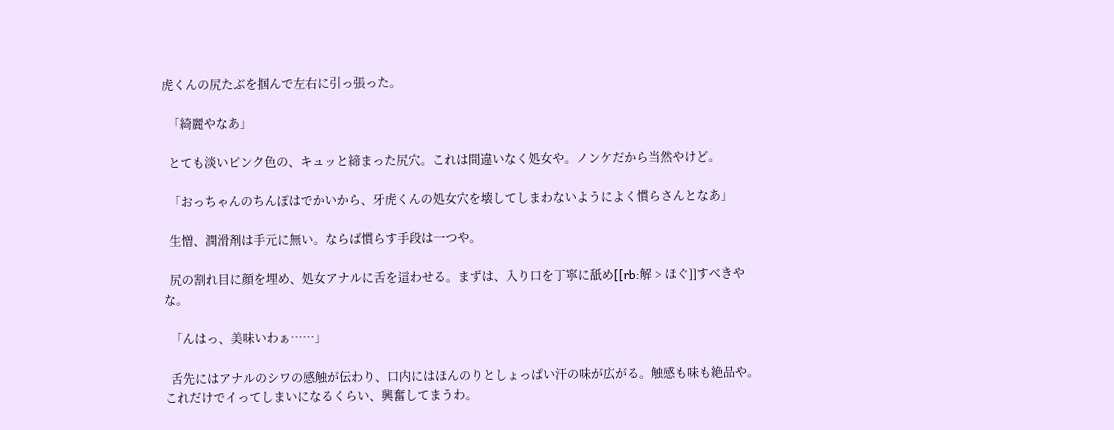虎くんの尻たぶを掴んで左右に引っ張った。

  「綺麗やなあ」

  とても淡いピンク色の、キュッと締まった尻穴。これは間違いなく処女や。ノンケだから当然やけど。

  「おっちゃんのちんぽはでかいから、牙虎くんの処女穴を壊してしまわないようによく慣らさんとなあ」

  生憎、潤滑剤は手元に無い。ならば慣らす手段は一つや。

  尻の割れ目に顔を埋め、処女アナルに舌を這わせる。まずは、入り口を丁寧に舐め[[rb:解 > ほぐ]]すべきやな。

  「んはっ、美味いわぁ……」

  舌先にはアナルのシワの感触が伝わり、口内にはほんのりとしょっぱい汗の味が広がる。触感も味も絶品や。これだけでイってしまいになるくらい、興奮してまうわ。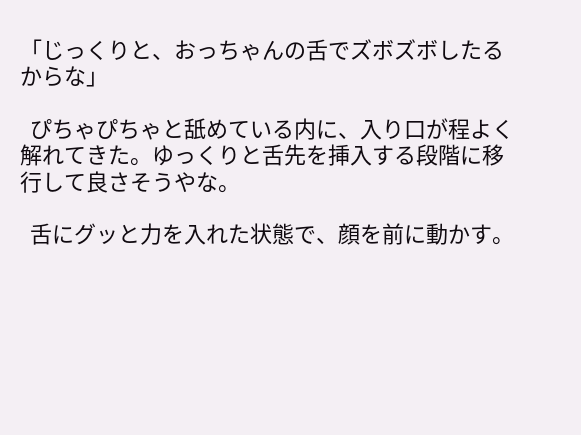「じっくりと、おっちゃんの舌でズボズボしたるからな」

  ぴちゃぴちゃと舐めている内に、入り口が程よく解れてきた。ゆっくりと舌先を挿入する段階に移行して良さそうやな。

  舌にグッと力を入れた状態で、顔を前に動かす。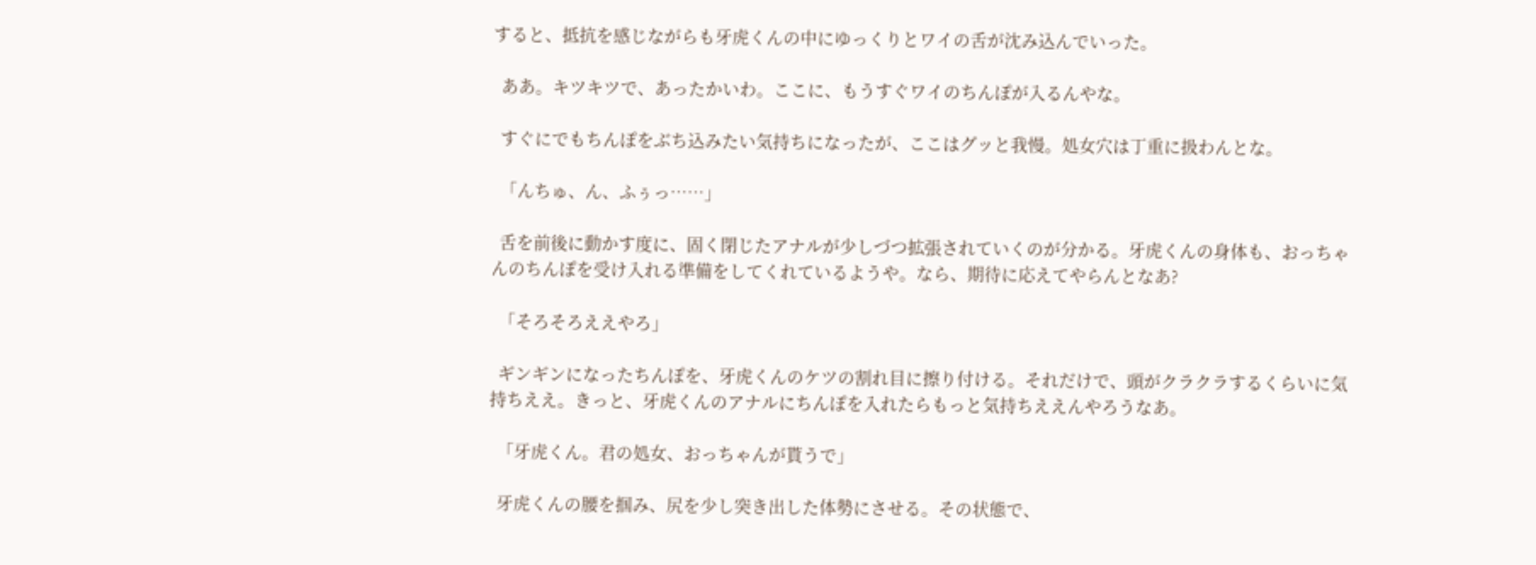すると、抵抗を感じながらも牙虎くんの中にゆっくりとワイの舌が沈み込んでいった。

  ああ。キツキツで、あったかいわ。ここに、もうすぐワイのちんぽが入るんやな。

  すぐにでもちんぽをぶち込みたい気持ちになったが、ここはグッと我慢。処女穴は丁重に扱わんとな。

  「んちゅ、ん、ふぅっ……」

  舌を前後に動かす度に、固く閉じたアナルが少しづつ拡張されていくのが分かる。牙虎くんの身体も、おっちゃんのちんぽを受け入れる準備をしてくれているようや。なら、期待に応えてやらんとなあ?

  「そろそろええやろ」

  ギンギンになったちんぽを、牙虎くんのケツの割れ目に擦り付ける。それだけで、頭がクラクラするくらいに気持ちええ。きっと、牙虎くんのアナルにちんぽを入れたらもっと気持ちええんやろうなあ。

  「牙虎くん。君の処女、おっちゃんが貰うで」

  牙虎くんの腰を掴み、尻を少し突き出した体勢にさせる。その状態で、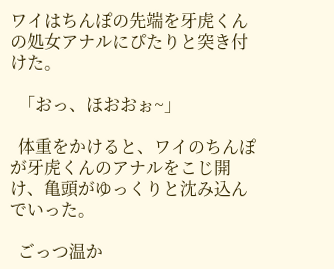ワイはちんぽの先端を牙虎くんの処女アナルにぴたりと突き付けた。

  「おっ、ほおおぉ~」

  体重をかけると、ワイのちんぽが牙虎くんのアナルをこじ開け、亀頭がゆっくりと沈み込んでいった。

  ごっつ温か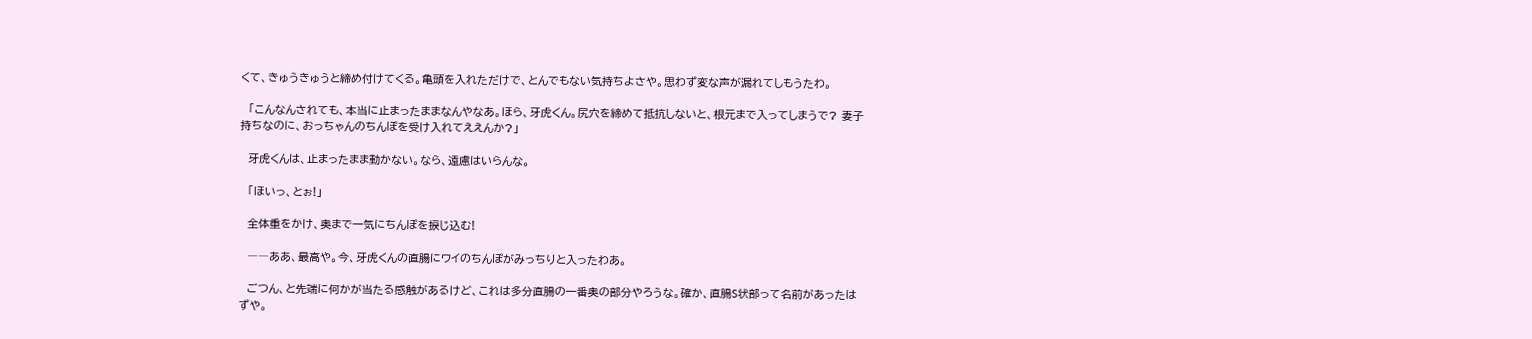くて、きゅうきゅうと締め付けてくる。亀頭を入れただけで、とんでもない気持ちよさや。思わず変な声が漏れてしもうたわ。

  「こんなんされても、本当に止まったままなんやなあ。ほら、牙虎くん。尻穴を締めて抵抗しないと、根元まで入ってしまうで? 妻子持ちなのに、おっちゃんのちんぽを受け入れてええんか?」

  牙虎くんは、止まったまま動かない。なら、遠慮はいらんな。

  「ほいっ、とぉ!」

  全体重をかけ、奥まで一気にちんぽを捩じ込む!

  ――ああ、最高や。今、牙虎くんの直腸にワイのちんぽがみっちりと入ったわあ。

  ごつん、と先端に何かが当たる感触があるけど、これは多分直腸の一番奥の部分やろうな。確か、直腸S状部って名前があったはずや。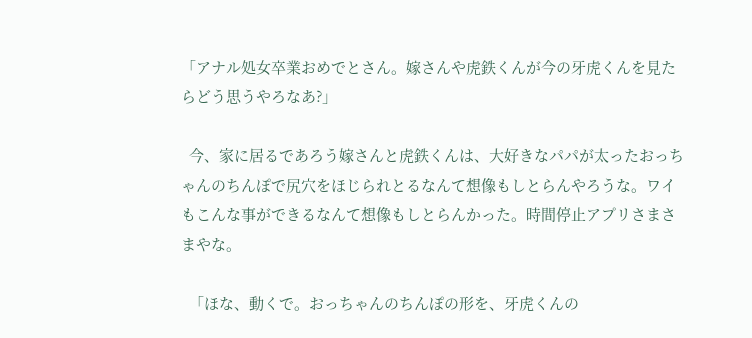「アナル処女卒業おめでとさん。嫁さんや虎鉄くんが今の牙虎くんを見たらどう思うやろなあ?」

  今、家に居るであろう嫁さんと虎鉄くんは、大好きなパパが太ったおっちゃんのちんぽで尻穴をほじられとるなんて想像もしとらんやろうな。ワイもこんな事ができるなんて想像もしとらんかった。時間停止アプリさまさまやな。

  「ほな、動くで。おっちゃんのちんぽの形を、牙虎くんの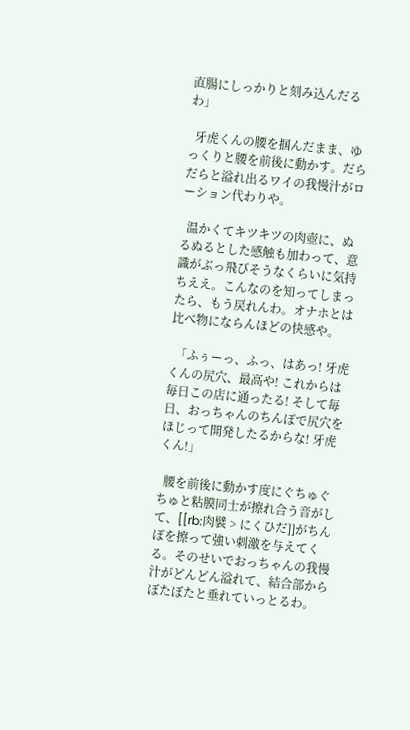直腸にしっかりと刻み込んだるわ」

  牙虎くんの腰を掴んだまま、ゆっくりと腰を前後に動かす。だらだらと溢れ出るワイの我慢汁がローション代わりや。

  温かくてキツキツの肉壺に、ぬるぬるとした感触も加わって、意識がぶっ飛びそうなくらいに気持ちええ。こんなのを知ってしまったら、もう戻れんわ。オナホとは比べ物にならんほどの快感や。

  「ふぅーっ、ふっ、はあっ! 牙虎くんの尻穴、最高や! これからは毎日この店に通ったる! そして毎日、おっちゃんのちんぽで尻穴をほじって開発したるからな! 牙虎くん!」

  腰を前後に動かす度にぐちゅぐちゅと粘膜同士が擦れ合う音がして、[[rb:肉襞 > にくひだ]]がちんぽを擦って強い刺激を与えてくる。そのせいでおっちゃんの我慢汁がどんどん溢れて、結合部からぼたぼたと垂れていっとるわ。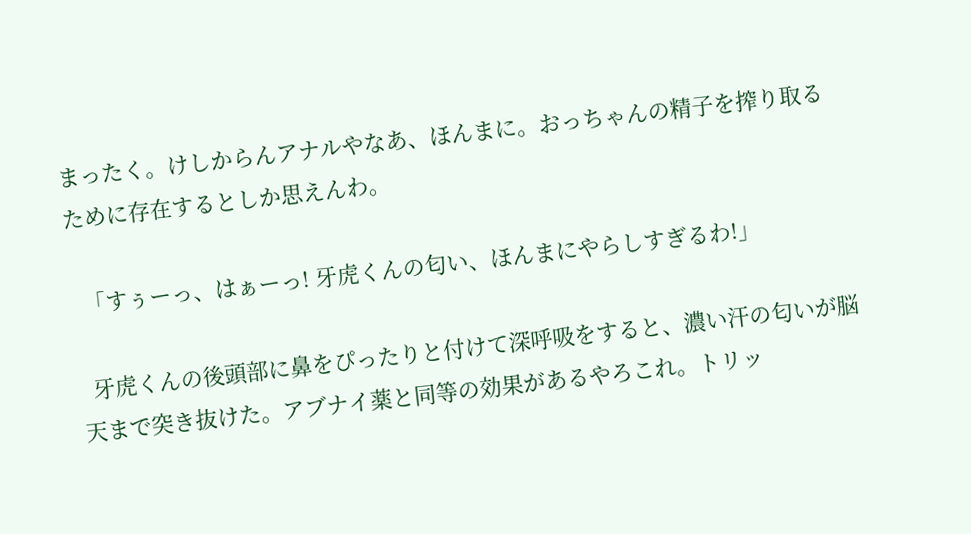まったく。けしからんアナルやなあ、ほんまに。おっちゃんの精子を搾り取るために存在するとしか思えんわ。

  「すぅーっ、はぁーっ! 牙虎くんの匂い、ほんまにやらしすぎるわ!」

  牙虎くんの後頭部に鼻をぴったりと付けて深呼吸をすると、濃い汗の匂いが脳天まで突き抜けた。アブナイ薬と同等の効果があるやろこれ。トリッ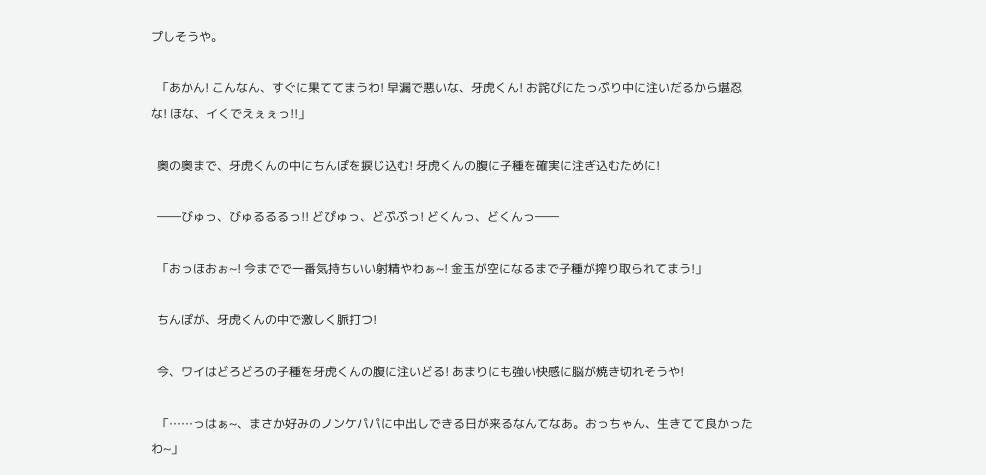プしそうや。

  「あかん! こんなん、すぐに果ててまうわ! 早漏で悪いな、牙虎くん! お詫びにたっぷり中に注いだるから堪忍な! ほな、イくでえぇぇっ!!」

  奥の奥まで、牙虎くんの中にちんぽを捩じ込む! 牙虎くんの腹に子種を確実に注ぎ込むために!

  ――びゅっ、びゅるるるっ!! どぴゅっ、どぷぷっ! どくんっ、どくんっ――

  「おっほおぉ~! 今までで一番気持ちいい射精やわぁ~! 金玉が空になるまで子種が搾り取られてまう!」

  ちんぽが、牙虎くんの中で激しく脈打つ!

  今、ワイはどろどろの子種を牙虎くんの腹に注いどる! あまりにも強い快感に脳が焼き切れそうや!

  「……っはぁ~、まさか好みのノンケパパに中出しできる日が来るなんてなあ。おっちゃん、生きてて良かったわ~」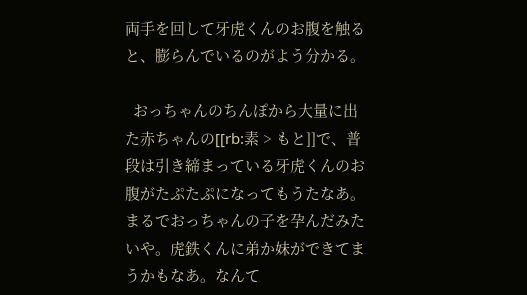両手を回して牙虎くんのお腹を触ると、膨らんでいるのがよう分かる。

  おっちゃんのちんぽから大量に出た赤ちゃんの[[rb:素 > もと]]で、普段は引き締まっている牙虎くんのお腹がたぷたぷになってもうたなあ。まるでおっちゃんの子を孕んだみたいや。虎鉄くんに弟か妹ができてまうかもなあ。なんて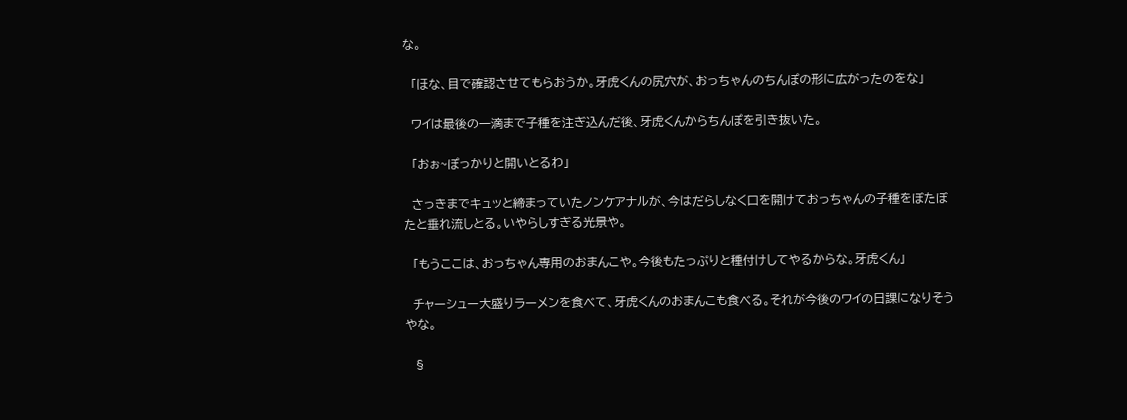な。

  「ほな、目で確認させてもらおうか。牙虎くんの尻穴が、おっちゃんのちんぽの形に広がったのをな」

  ワイは最後の一滴まで子種を注ぎ込んだ後、牙虎くんからちんぽを引き抜いた。

  「おぉ~ぽっかりと開いとるわ」

  さっきまでキュッと締まっていたノンケアナルが、今はだらしなく口を開けておっちゃんの子種をぼたぼたと垂れ流しとる。いやらしすぎる光景や。

  「もうここは、おっちゃん専用のおまんこや。今後もたっぷりと種付けしてやるからな。牙虎くん」

  チャーシュー大盛りラーメンを食べて、牙虎くんのおまんこも食べる。それが今後のワイの日課になりそうやな。

  §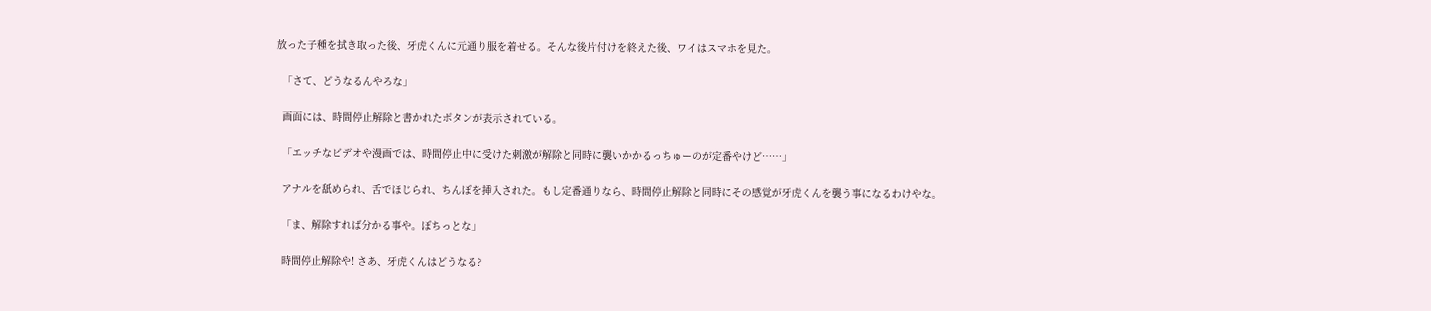放った子種を拭き取った後、牙虎くんに元通り服を着せる。そんな後片付けを終えた後、ワイはスマホを見た。

  「さて、どうなるんやろな」

  画面には、時間停止解除と書かれたボタンが表示されている。

  「エッチなビデオや漫画では、時間停止中に受けた刺激が解除と同時に襲いかかるっちゅーのが定番やけど……」

  アナルを舐められ、舌でほじられ、ちんぽを挿入された。もし定番通りなら、時間停止解除と同時にその感覚が牙虎くんを襲う事になるわけやな。

  「ま、解除すれば分かる事や。ぽちっとな」

  時間停止解除や! さあ、牙虎くんはどうなる?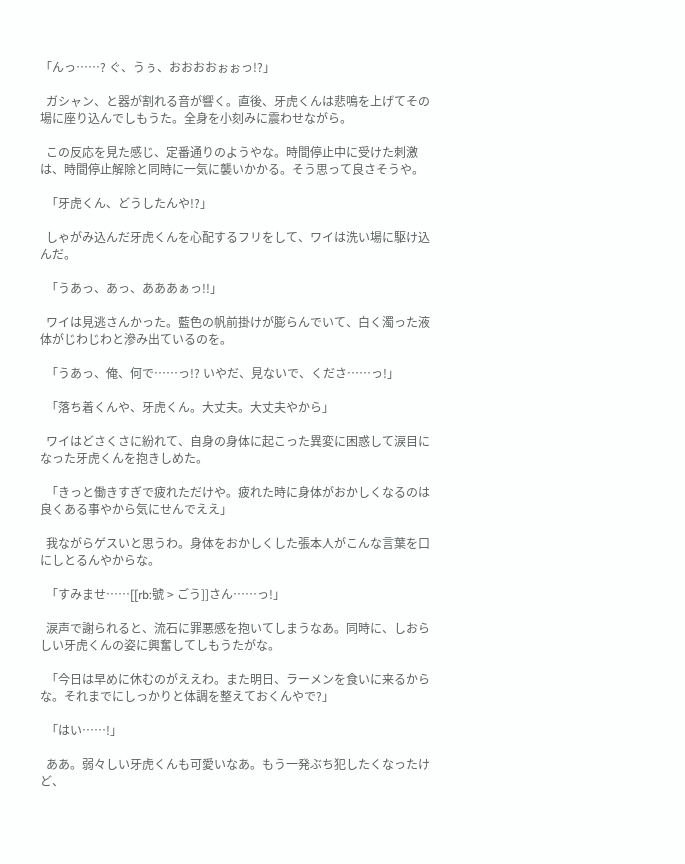「んっ……? ぐ、うぅ、おおおおぉぉっ!?」

  ガシャン、と器が割れる音が響く。直後、牙虎くんは悲鳴を上げてその場に座り込んでしもうた。全身を小刻みに震わせながら。

  この反応を見た感じ、定番通りのようやな。時間停止中に受けた刺激は、時間停止解除と同時に一気に襲いかかる。そう思って良さそうや。

  「牙虎くん、どうしたんや!?」

  しゃがみ込んだ牙虎くんを心配するフリをして、ワイは洗い場に駆け込んだ。

  「うあっ、あっ、あああぁっ!!」

  ワイは見逃さんかった。藍色の帆前掛けが膨らんでいて、白く濁った液体がじわじわと滲み出ているのを。

  「うあっ、俺、何で……っ!? いやだ、見ないで、くださ……っ!」

  「落ち着くんや、牙虎くん。大丈夫。大丈夫やから」

  ワイはどさくさに紛れて、自身の身体に起こった異変に困惑して涙目になった牙虎くんを抱きしめた。

  「きっと働きすぎで疲れただけや。疲れた時に身体がおかしくなるのは良くある事やから気にせんでええ」

  我ながらゲスいと思うわ。身体をおかしくした張本人がこんな言葉を口にしとるんやからな。

  「すみませ……[[rb:號 > ごう]]さん……っ!」

  涙声で謝られると、流石に罪悪感を抱いてしまうなあ。同時に、しおらしい牙虎くんの姿に興奮してしもうたがな。

  「今日は早めに休むのがええわ。また明日、ラーメンを食いに来るからな。それまでにしっかりと体調を整えておくんやで?」

  「はい……!」

  ああ。弱々しい牙虎くんも可愛いなあ。もう一発ぶち犯したくなったけど、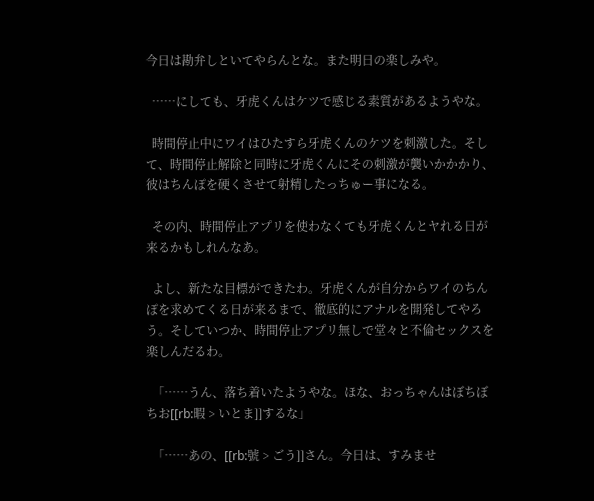今日は勘弁しといてやらんとな。また明日の楽しみや。

  ……にしても、牙虎くんはケツで感じる素質があるようやな。

  時間停止中にワイはひたすら牙虎くんのケツを刺激した。そして、時間停止解除と同時に牙虎くんにその刺激が襲いかかかり、彼はちんぽを硬くさせて射精したっちゅー事になる。

  その内、時間停止アプリを使わなくても牙虎くんとヤれる日が来るかもしれんなあ。

  よし、新たな目標ができたわ。牙虎くんが自分からワイのちんぽを求めてくる日が来るまで、徹底的にアナルを開発してやろう。そしていつか、時間停止アプリ無しで堂々と不倫セックスを楽しんだるわ。

  「……うん、落ち着いたようやな。ほな、おっちゃんはぼちぼちお[[rb:暇 > いとま]]するな」

  「……あの、[[rb:號 > ごう]]さん。今日は、すみませ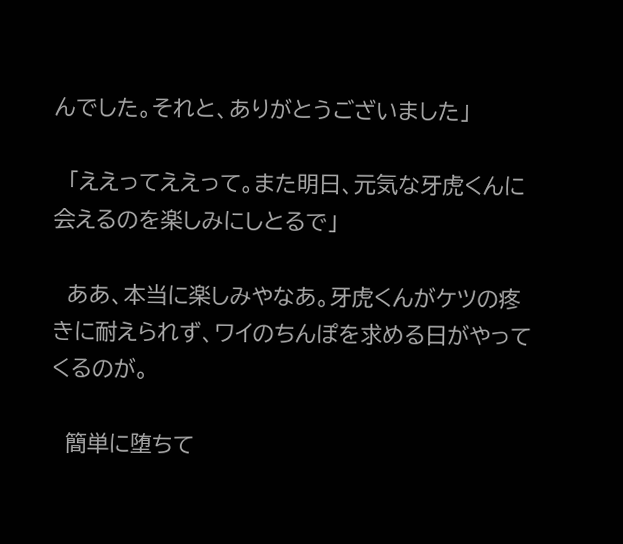んでした。それと、ありがとうございました」

  「ええってええって。また明日、元気な牙虎くんに会えるのを楽しみにしとるで」

  ああ、本当に楽しみやなあ。牙虎くんがケツの疼きに耐えられず、ワイのちんぽを求める日がやってくるのが。

  簡単に堕ちて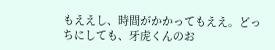もええし、時間がかかってもええ。どっちにしても、牙虎くんのお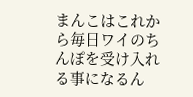まんこはこれから毎日ワイのちんぽを受け入れる事になるん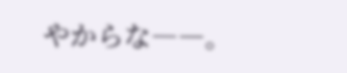やからな――。